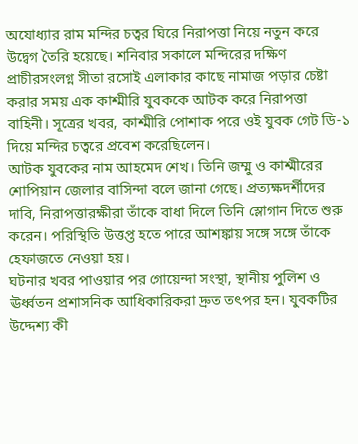অযোধ্যার রাম মন্দির চত্বর ঘিরে নিরাপত্তা নিয়ে নতুন করে উদ্বেগ তৈরি হয়েছে। শনিবার সকালে মন্দিরের দক্ষিণ প্রাচীরসংলগ্ন সীতা রসোই এলাকার কাছে নামাজ পড়ার চেষ্টা করার সময় এক কাশ্মীরি যুবককে আটক করে নিরাপত্তা বাহিনী। সূত্রের খবর, কাশ্মীরি পোশাক পরে ওই যুবক গেট ডি-১ দিয়ে মন্দির চত্বরে প্রবেশ করেছিলেন।
আটক যুবকের নাম আহমেদ শেখ। তিনি জম্মু ও কাশ্মীরের শোপিয়ান জেলার বাসিন্দা বলে জানা গেছে। প্রত্যক্ষদর্শীদের দাবি, নিরাপত্তারক্ষীরা তাঁকে বাধা দিলে তিনি স্লোগান দিতে শুরু করেন। পরিস্থিতি উত্তপ্ত হতে পারে আশঙ্কায় সঙ্গে সঙ্গে তাঁকে হেফাজতে নেওয়া হয়।
ঘটনার খবর পাওয়ার পর গোয়েন্দা সংস্থা, স্থানীয় পুলিশ ও ঊর্ধ্বতন প্রশাসনিক আধিকারিকরা দ্রুত তৎপর হন। যুবকটির উদ্দেশ্য কী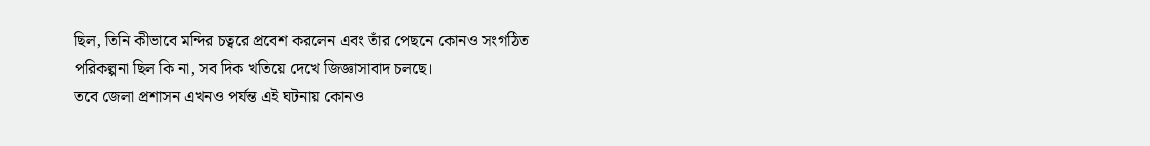ছিল, তিনি কীভাবে মন্দির চত্বরে প্রবেশ করলেন এবং তাঁর পেছনে কোনও সংগঠিত পরিকল্পনা ছিল কি না, সব দিক খতিয়ে দেখে জিজ্ঞাসাবাদ চলছে।
তবে জেলা প্রশাসন এখনও পর্যন্ত এই ঘটনায় কোনও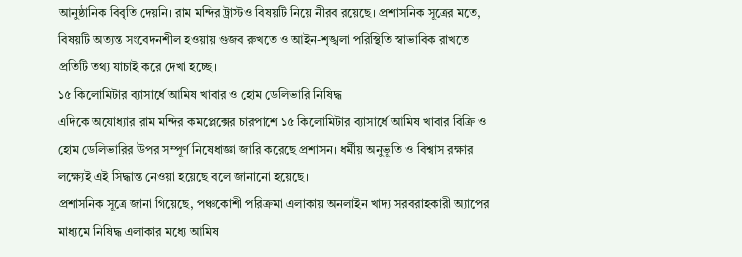আনুষ্ঠানিক বিবৃতি দেয়নি। রাম মন্দির ট্রাস্টও বিষয়টি নিয়ে নীরব রয়েছে। প্রশাসনিক সূত্রের মতে, বিষয়টি অত্যন্ত সংবেদনশীল হওয়ায় গুজব রুখতে ও আইন-শৃঙ্খলা পরিস্থিতি স্বাভাবিক রাখতে প্রতিটি তথ্য যাচাই করে দেখা হচ্ছে।
১৫ কিলোমিটার ব্যাসার্ধে আমিষ খাবার ও হোম ডেলিভারি নিষিদ্ধ
এদিকে অযোধ্যার রাম মন্দির কমপ্লেক্সের চারপাশে ১৫ কিলোমিটার ব্যাসার্ধে আমিষ খাবার বিক্রি ও হোম ডেলিভারির উপর সম্পূর্ণ নিষেধাজ্ঞা জারি করেছে প্রশাসন। ধর্মীয় অনুভূতি ও বিশ্বাস রক্ষার লক্ষ্যেই এই সিদ্ধান্ত নেওয়া হয়েছে বলে জানানো হয়েছে।
প্রশাসনিক সূত্রে জানা গিয়েছে, পঞ্চকোশী পরিক্রমা এলাকায় অনলাইন খাদ্য সরবরাহকারী অ্যাপের মাধ্যমে নিষিদ্ধ এলাকার মধ্যে আমিষ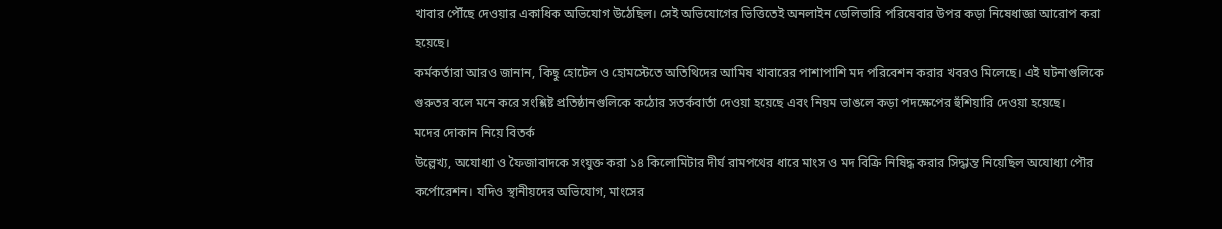খাবার পৌঁছে দেওয়ার একাধিক অভিযোগ উঠেছিল। সেই অভিযোগের ভিত্তিতেই অনলাইন ডেলিভারি পরিষেবার উপর কড়া নিষেধাজ্ঞা আরোপ করা হয়েছে।
কর্মকর্তারা আরও জানান, কিছু হোটেল ও হোমস্টেতে অতিথিদের আমিষ খাবারের পাশাপাশি মদ পরিবেশন করার খবরও মিলেছে। এই ঘটনাগুলিকে গুরুতর বলে মনে করে সংশ্লিষ্ট প্রতিষ্ঠানগুলিকে কঠোর সতর্কবার্তা দেওয়া হয়েছে এবং নিয়ম ভাঙলে কড়া পদক্ষেপের হুঁশিয়ারি দেওয়া হয়েছে।
মদের দোকান নিয়ে বিতর্ক
উল্লেখ্য, অযোধ্যা ও ফৈজাবাদকে সংযুক্ত করা ১৪ কিলোমিটার দীর্ঘ রামপথের ধারে মাংস ও মদ বিক্রি নিষিদ্ধ করার সিদ্ধান্ত নিয়েছিল অযোধ্যা পৌর কর্পোরেশন। যদিও স্থানীয়দের অভিযোগ, মাংসের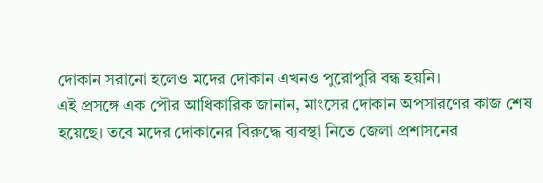দোকান সরানো হলেও মদের দোকান এখনও পুরোপুরি বন্ধ হয়নি।
এই প্রসঙ্গে এক পৌর আধিকারিক জানান, মাংসের দোকান অপসারণের কাজ শেষ হয়েছে। তবে মদের দোকানের বিরুদ্ধে ব্যবস্থা নিতে জেলা প্রশাসনের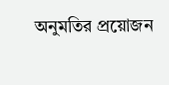অনুমতির প্রয়োজন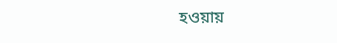হওয়ায়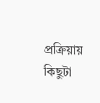প্রক্রিয়ায় কিছুটা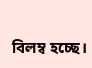বিলম্ব হচ্ছে।